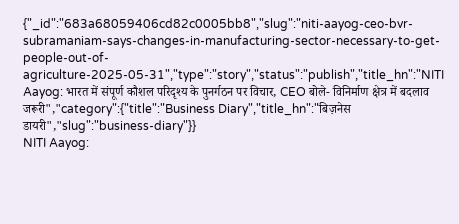{"_id":"683a68059406cd82c0005bb8","slug":"niti-aayog-ceo-bvr-subramaniam-says-changes-in-manufacturing-sector-necessary-to-get-people-out-of-agriculture-2025-05-31","type":"story","status":"publish","title_hn":"NITI Aayog: भारत में संपूर्ण कौशल परिदृश्य के पुनर्गठन पर विचार, CEO बोले- विनिर्माण क्षेत्र में बदलाव जरूरी","category":{"title":"Business Diary","title_hn":"बिज़नेस डायरी","slug":"business-diary"}}
NITI Aayog: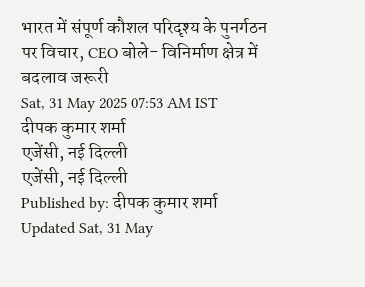भारत में संपूर्ण कौशल परिदृश्य के पुनर्गठन पर विचार, CEO बोले- विनिर्माण क्षेत्र में बदलाव जरूरी
Sat, 31 May 2025 07:53 AM IST
दीपक कुमार शर्मा
एजेंसी, नई दिल्ली
एजेंसी, नई दिल्ली
Published by: दीपक कुमार शर्मा
Updated Sat, 31 May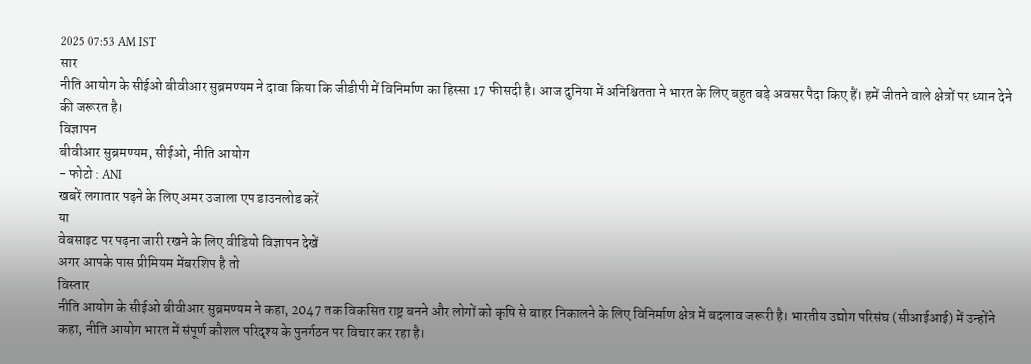2025 07:53 AM IST
सार
नीति आयोग के सीईओ बीवीआर सुब्रमण्यम ने दावा किया कि जीडीपी में विनिर्माण का हिस्सा 17 फीसदी है। आज दुनिया में अनिश्चितता ने भारत के लिए बहुत बड़े अवसर पैदा किए हैं। हमें जीतने वाले क्षेत्रों पर ध्यान देने की जरूरत है।
विज्ञापन
बीवीआर सुब्रमण्यम, सीईओ, नीति आयोग
- फोटो : ANI
खबरें लगातार पढ़ने के लिए अमर उजाला एप डाउनलोड करें
या
वेबसाइट पर पढ़ना जारी रखने के लिए वीडियो विज्ञापन देखें
अगर आपके पास प्रीमियम मेंबरशिप है तो
विस्तार
नीति आयोग के सीईओ बीवीआर सुब्रमण्यम ने कहा, 2047 तक विकसित राष्ट्र बनने और लोगों को कृषि से बाहर निकालने के लिए विनिर्माण क्षेत्र में बदलाव जरूरी है। भारतीय उद्योग परिसंघ (सीआईआई) में उन्होंने कहा, नीति आयोग भारत में संपूर्ण कौशल परिदृश्य के पुनर्गठन पर विचार कर रहा है।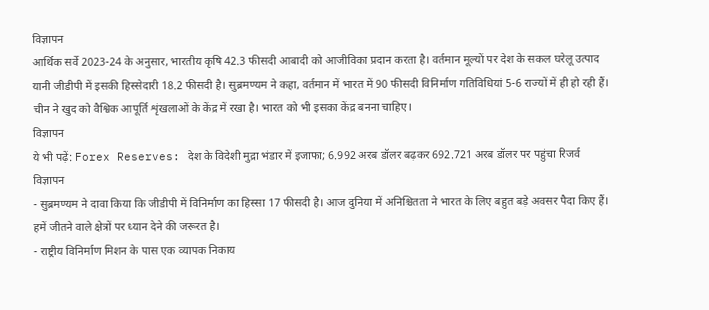विज्ञापन
आर्थिक सर्वे 2023-24 के अनुसार, भारतीय कृषि 42.3 फीसदी आबादी को आजीविका प्रदान करता है। वर्तमान मूल्यों पर देश के सकल घरेलू उत्पाद यानी जीडीपी में इसकी हिस्सेदारी 18.2 फीसदी है। सुब्रमण्यम ने कहा, वर्तमान में भारत में 90 फीसदी विनिर्माण गतिविधियां 5-6 राज्यों में ही हो रही हैं। चीन ने खुद को वैश्विक आपूर्ति शृंखलाओं के केंद्र में रखा है। भारत को भी इसका केंद्र बनना चाहिए।
विज्ञापन
ये भी पढ़ें: Forex Reserves: देश के विदेशी मुद्रा भंडार में इजाफा; 6.992 अरब डॉलर बढ़कर 692.721 अरब डॉलर पर पहुंचा रिजर्व
विज्ञापन
- सुब्रमण्यम ने दावा किया कि जीडीपी में विनिर्माण का हिस्सा 17 फीसदी है। आज दुनिया में अनिश्चितता ने भारत के लिए बहुत बड़े अवसर पैदा किए हैं। हमें जीतने वाले क्षेत्रों पर ध्यान देने की जरूरत है।
- राष्ट्रीय विनिर्माण मिशन के पास एक व्यापक निकाय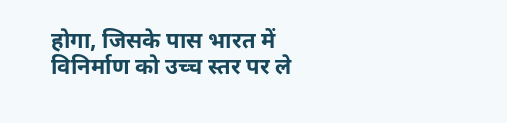होगा, जिसके पास भारत में विनिर्माण को उच्च स्तर पर ले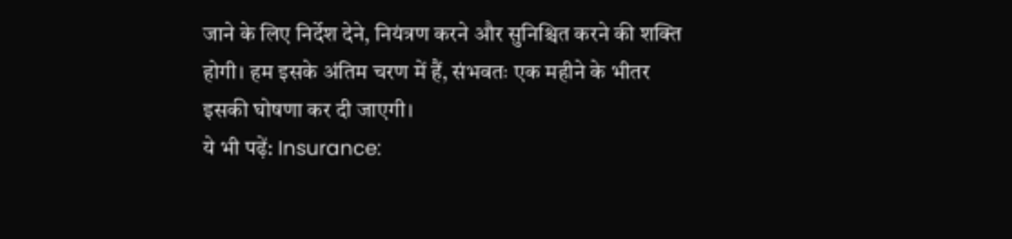जाने के लिए निर्देश देने, नियंत्रण करने और सुनिश्चित करने की शक्ति होगी। हम इसके अंतिम चरण में हैं, संभवतः एक महीने के भीतर इसकी घोषणा कर दी जाएगी।
ये भी पढ़ें: Insurance: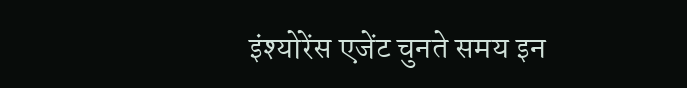इंश्योरेंस एजेंट चुनते समय इन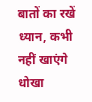बातों का रखें ध्यान, कभी नहीं खाएंगे धोखा